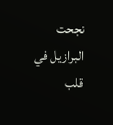نجحت البرازيل في قلب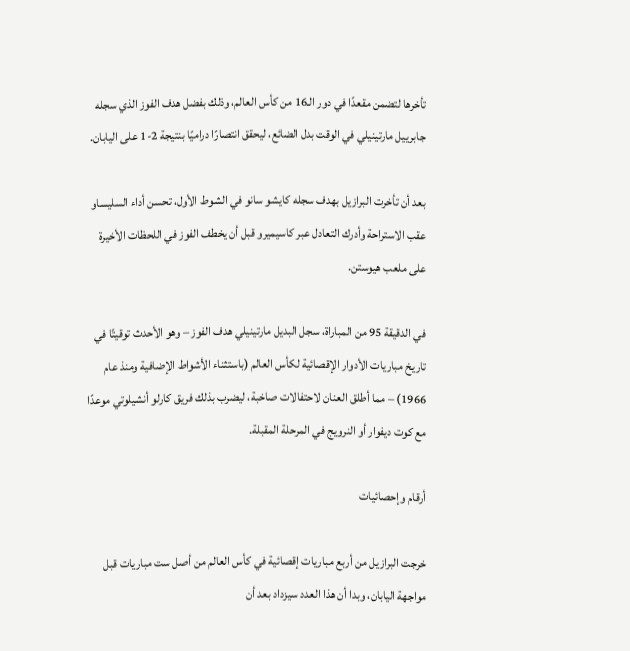تأخرها لتضمن مقعدًا في دور الـ16 من كأس العالم، وذلك بفضل هدف الفوز الذي سجله جابرييل مارتينيلي في الوقت بدل الضائع، ليحقق انتصارًا دراميًا بنتيجة 2-1 على اليابان.

بعد أن تأخرت البرازيل بهدف سجله كايشو سانو في الشوط الأول، تحسن أداء السليساو عقب الاستراحة وأدرك التعادل عبر كاسيميرو قبل أن يخطف الفوز في اللحظات الأخيرة على ملعب هيوستن.

في الدقيقة 95 من المباراة، سجل البديل مارتينيلي هدف الفوز – وهو الأحدث توقيتًا في تاريخ مباريات الأدوار الإقصائية لكأس العالم (باستثناء الأشواط الإضافية ومنذ عام 1966) – مما أطلق العنان لاحتفالات صاخبة، ليضرب بذلك فريق كارلو أنشيلوتي موعدًا مع كوت ديفوار أو النرويج في المرحلة المقبلة.

أرقام وإحصائيات

خرجت البرازيل من أربع مباريات إقصائية في كأس العالم من أصل ست مباريات قبل مواجهة اليابان، وبدا أن هذا العدد سيزداد بعد أن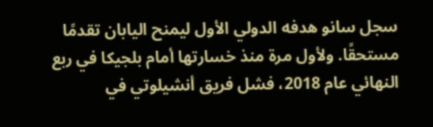سجل سانو هدفه الدولي الأول ليمنح اليابان تقدمًا مستحقًا. ولأول مرة منذ خسارتها أمام بلجيكا في ربع النهائي عام 2018، فشل فريق أنشيلوتي في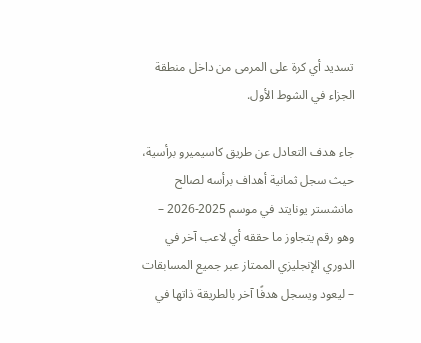تسديد أي كرة على المرمى من داخل منطقة الجزاء في الشوط الأول.

جاء هدف التعادل عن طريق كاسيميرو برأسية، حيث سجل ثمانية أهداف برأسه لصالح مانشستر يونايتد في موسم 2025-2026 – وهو رقم يتجاوز ما حققه أي لاعب آخر في الدوري الإنجليزي الممتاز عبر جميع المسابقات – ليعود ويسجل هدفًا آخر بالطريقة ذاتها في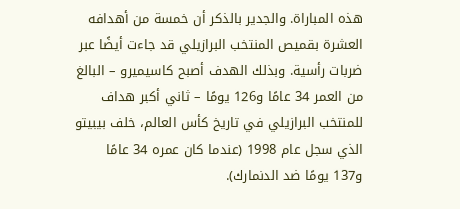هذه المباراة. والجدير بالذكر أن خمسة من أهدافه العشرة بقميص المنتخب البرازيلي قد جاءت أيضًا عبر ضربات رأسية. وبذلك الهدف أصبح كاسيميرو – البالغ من العمر 34 عامًا و126 يومًا – ثاني أكبر هداف للمنتخب البرازيلي في تاريخ كأس العالم، خلف بيبيتو الذي سجل عام 1998 (عندما كان عمره 34 عامًا و137 يومًا ضد الدنمارك).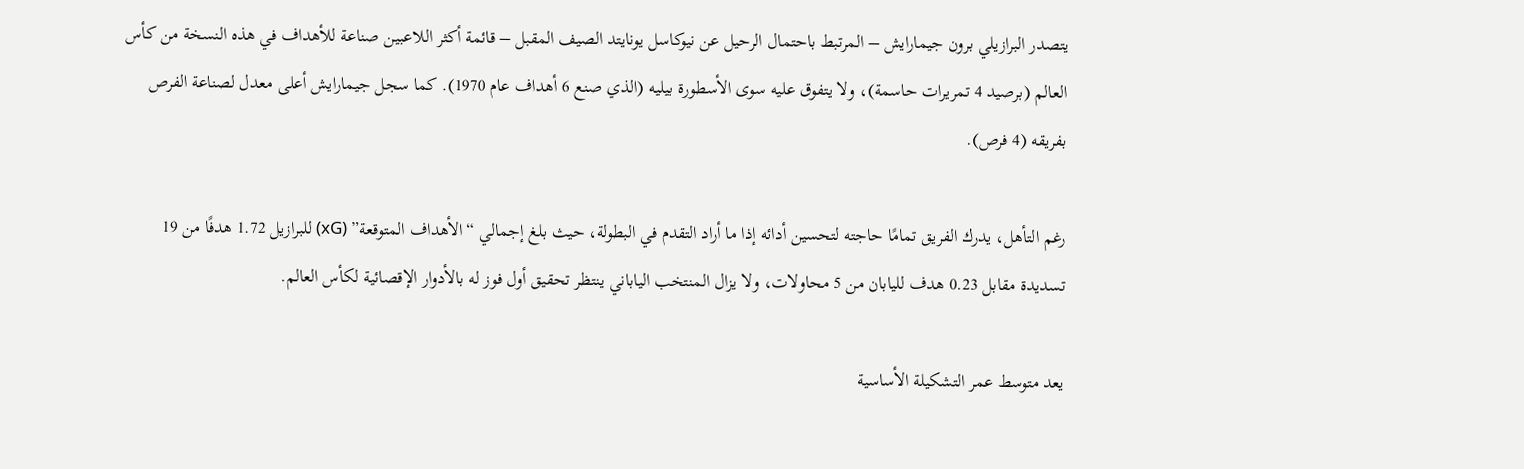يتصدر البرازيلي برون جيمارايش – المرتبط باحتمال الرحيل عن نيوكاسل يونايتد الصيف المقبل – قائمة أكثر اللاعبين صناعة للأهداف في هذه النسخة من كأس العالم (برصيد 4 تمريرات حاسمة)، ولا يتفوق عليه سوى الأسطورة بيليه (الذي صنع 6 أهداف عام 1970). كما سجل جيمارايش أعلى معدل لصناعة الفرص بفريقه (4 فرص).

رغم التأهل، يدرك الفريق تمامًا حاجته لتحسين أدائه إذا ما أراد التقدم في البطولة، حيث بلغ إجمالي “الأهداف المتوقعة” (xG) للبرازيل 1.72 هدفًا من 19 تسديدة مقابل 0.23 هدف لليابان من 5 محاولات، ولا يزال المنتخب الياباني ينتظر تحقيق أول فوز له بالأدوار الإقصائية لكأس العالم.

يعد متوسط عمر التشكيلة الأساسية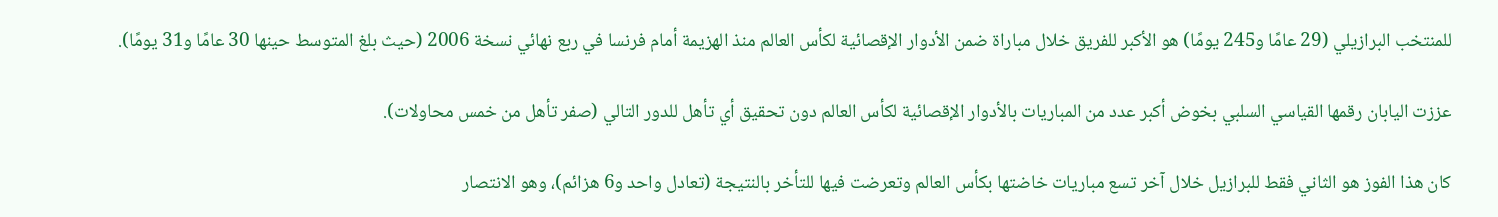للمنتخب البرازيلي (29 عامًا و245 يومًا) هو الأكبر للفريق خلال مباراة ضمن الأدوار الإقصائية لكأس العالم منذ الهزيمة أمام فرنسا في ربع نهائي نسخة 2006 (حيث بلغ المتوسط حينها 30 عامًا و31 يومًا).

عززت اليابان رقمها القياسي السلبي بخوض أكبر عدد من المباريات بالأدوار الإقصائية لكأس العالم دون تحقيق أي تأهل للدور التالي (صفر تأهل من خمس محاولات).

كان هذا الفوز هو الثاني فقط للبرازيل خلال آخر تسع مباريات خاضتها بكأس العالم وتعرضت فيها للتأخر بالنتيجة (تعادل واحد و6 هزائم)، وهو الانتصار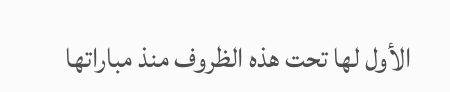الأول لها تحت هذه الظروف منذ مباراتها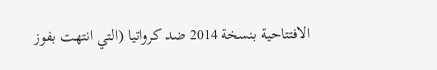الافتتاحية بنسخة 2014 ضد كرواتيا (التي انتهت بفوز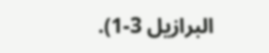البرازيل 3-1).